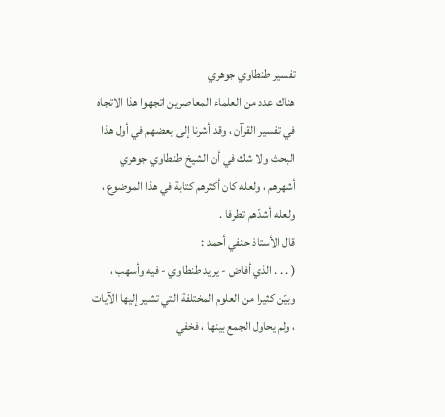تفسير طنطاوي جوهري
هناك عدد من العلماء المعاصرين اتجهوا هذا الاتجاه في تفسير القرآن ، وقد أشرنا إلى بعضهم في أول هذا البحث ولا شك في أن الشيخ طنطاوي جوهري أشهرهم ، ولعله كان أكثرهم كتابة في هذا الموضوع ، ولعله أشدّهم تطرفا .
قال الأستاذ حنفي أحمد :
( . . . الذي أفاض - يريد طنطاوي - فيه وأسهب ، وبيّن كثيرا من العلوم المختلفة التي تشير إليها الآيات ، ولم يحاول الجمع بينها ، فخفي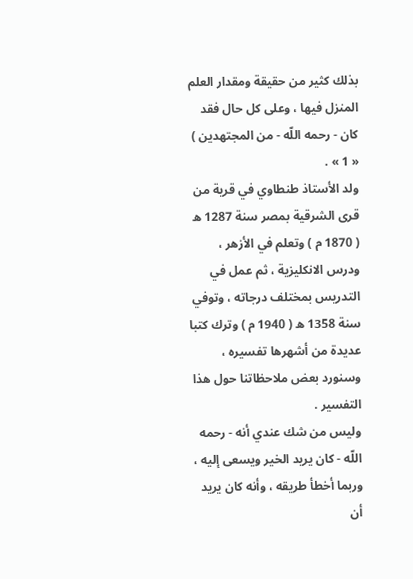بذلك كثير من حقيقة ومقدار العلم المنزل فيها ، وعلى كل حال فقد كان - رحمه اللّه - من المجتهدين ) « 1 » .
ولد الأستاذ طنطاوي في قرية من قرى الشرقية بمصر سنة 1287 ه ( 1870 م ) وتعلم في الأزهر ، ودرس الانكليزية ، ثم عمل في التدريس بمختلف درجاته ، وتوفي سنة 1358 ه ( 1940 م ) وترك كتبا عديدة من أشهرها تفسيره ، وسنورد بعض ملاحظاتنا حول هذا التفسير .
وليس من شك عندي أنه - رحمه اللّه - كان يريد الخير ويسعى إليه ، وربما أخطأ طريقه ، وأنه كان يريد أن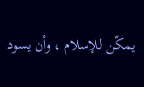يمكّن للإسلام ، وأن يسود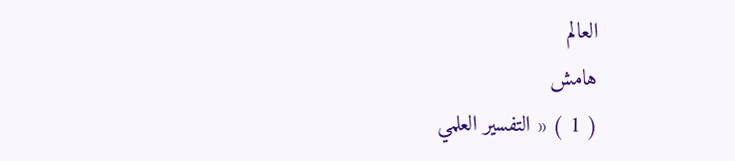العالم
هامش
( 1 ) « التفسير العلمي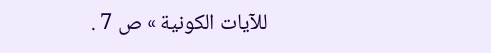للآيات الكونية » ص 7 .